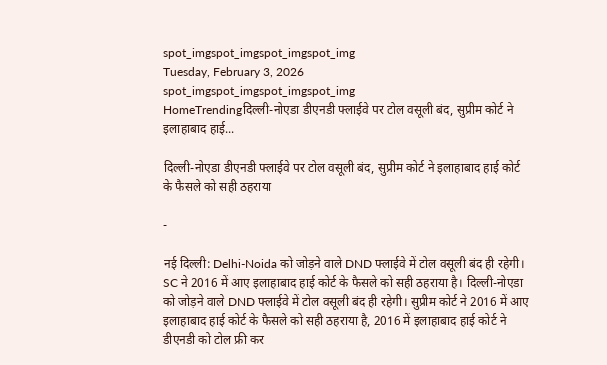spot_imgspot_imgspot_imgspot_img
Tuesday, February 3, 2026
spot_imgspot_imgspot_imgspot_img
HomeTrendingदिल्ली-नोएडा डीएनडी फ्लाईवे पर टोल वसूली बंद, सुप्रीम कोर्ट ने इलाहाबाद हाई...

दिल्ली-नोएडा डीएनडी फ्लाईवे पर टोल वसूली बंद, सुप्रीम कोर्ट ने इलाहाबाद हाई कोर्ट के फैसले को सही ठहराया

-

नई दिल्ली: Delhi-Noida को जोड़ने वाले DND फ्लाईवे में टोल वसूली बंद ही रहेगी। SC ने 2016 में आए इलाहाबाद हाई कोर्ट के फैसले को सही ठहराया है। दिल्ली-नोएडा को जोड़ने वाले DND फ्लाईवे में टोल वसूली बंद ही रहेगी। सुप्रीम कोर्ट ने 2016 में आए इलाहाबाद हाई कोर्ट के फैसले को सही ठहराया है, 2016 में इलाहाबाद हाई कोर्ट ने डीएनडी को टोल फ्री कर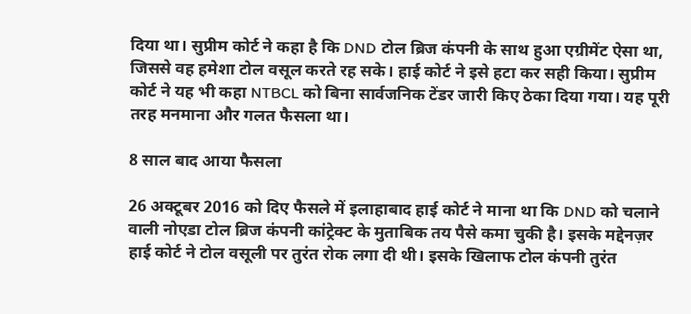दिया था। सुप्रीम कोर्ट ने कहा है कि DND टोल ब्रिज कंपनी के साथ हुआ एग्रीमेंट ऐसा था, जिससे वह हमेशा टोल वसूल करते रह सके। हाई कोर्ट ने इसे हटा कर सही किया। सुप्रीम कोर्ट ने यह भी कहा NTBCL को बिना सार्वजनिक टेंडर जारी किए ठेका दिया गया। यह पूरी तरह मनमाना और गलत फैसला था।

8 साल बाद आया फैसला

26 अक्टूबर 2016 को दिए फैसले में इलाहाबाद हाई कोर्ट ने माना था कि DND को चलाने वाली नोएडा टोल ब्रिज कंपनी कांट्रेक्ट के मुताबिक तय पैसे कमा चुकी है। इसके मद्देनज़र हाई कोर्ट ने टोल वसूली पर तुरंत रोक लगा दी थी। इसके खिलाफ टोल कंपनी तुरंत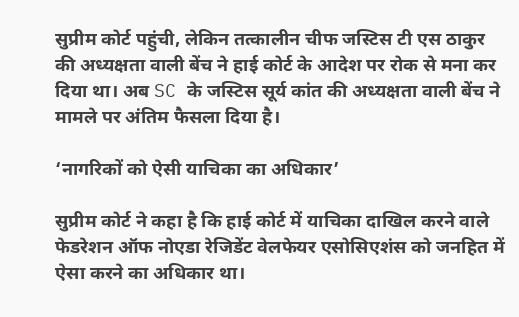सुप्रीम कोर्ट पहुंची, लेकिन तत्कालीन चीफ जस्टिस टी एस ठाकुर की अध्यक्षता वाली बेंच ने हाई कोर्ट के आदेश पर रोक से मना कर दिया था। अब SC के जस्टिस सूर्य कांत की अध्यक्षता वाली बेंच ने मामले पर अंतिम फैसला दिया है।

‘नागरिकों को ऐसी याचिका का अधिकार’

सुप्रीम कोर्ट ने कहा है कि हाई कोर्ट में याचिका दाखिल करने वाले फेडरेशन ऑफ नोएडा रेजिडेंट वेलफेयर एसोसिएशंस को जनहित में ऐसा करने का अधिकार था।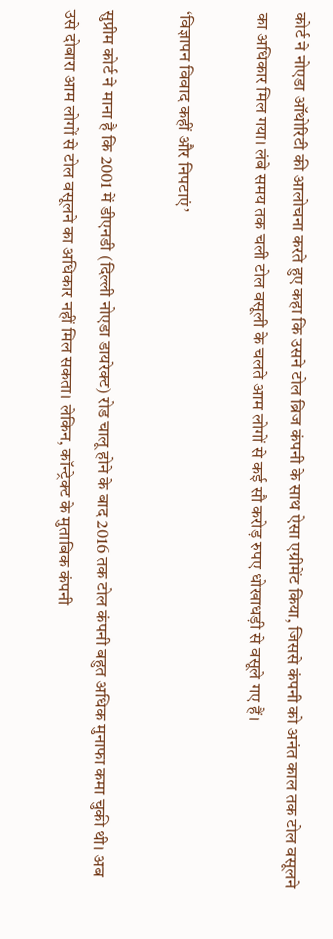कोर्ट ने नोएडा ऑथोरिटी की आलोचना करते हुए कहा कि उसने टोल ब्रिज कंपनी के साथ ऐसा एग्रीमेंट किया, जिससे कंपनी को अनंत काल तक टोल वसूलने का अधिकार मिल गया। लंबे समय तक चली टोल वसूली के चलते आम लोगों से कई सौ करोड़ रुपए धोखाधड़ी से वसूले गए हैं।

‘विज्ञापन विवाद कहीं और निपटाएं’

सुप्रीम कोर्ट ने माना है कि 2001 में डीएनडी (दिल्ली नोएडा डायरेक्ट) रोड चालू होने के बाद 2016 तक टोल कंपनी बहुत अधिक मुनाफा कमा चुकी थी। अब उसे दोबारा आम लोगों से टोल वसूलने का अधिकार नहीं मिल सकता। लेकिन, कॉन्ट्रेक्ट के मुताबिक कंपनी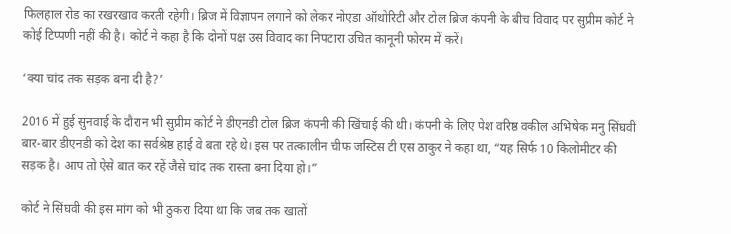फिलहाल रोड का रखरखाव करती रहेगी। ब्रिज में विज्ञापन लगाने को लेकर नोएडा ऑथोरिटी और टोल ब्रिज कंपनी के बीच विवाद पर सुप्रीम कोर्ट ने कोई टिप्पणी नहीं की है। कोर्ट ने कहा है कि दोनों पक्ष उस विवाद का निपटारा उचित कानूनी फोरम में करें।

‘क्या चांद तक सड़क बना दी है?’

2016 में हुई सुनवाई के दौरान भी सुप्रीम कोर्ट ने डीएनडी टोल ब्रिज कंपनी की खिंचाई की थी। कंपनी के लिए पेश वरिष्ठ वकील अभिषेक मनु सिंघवी बार-बार डीएनडी को देश का सर्वश्रेष्ठ हाई वे बता रहे थे। इस पर तत्कालीन चीफ जस्टिस टी एस ठाकुर ने कहा था, “यह सिर्फ 10 किलोमीटर की सड़क है। आप तो ऐसे बात कर रहें जैसे चांद तक रास्ता बना दिया हो।”

कोर्ट ने सिंघवी की इस मांग को भी ठुकरा दिया था कि जब तक खातों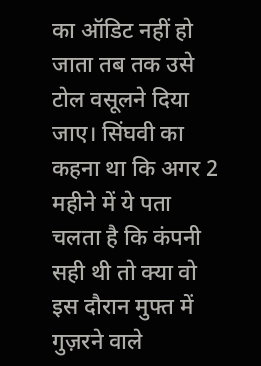का ऑडिट नहीं हो जाता तब तक उसे टोल वसूलने दिया जाए। सिंघवी का कहना था कि अगर 2 महीने में ये पता चलता है कि कंपनी सही थी तो क्या वो इस दौरान मुफ्त में गुज़रने वाले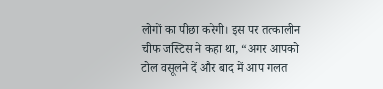लोगों का पीछा करेगी। इस पर तत्कालीन चीफ जस्टिस ने कहा था, “अगर आपको टोल वसूलने दें और बाद में आप गलत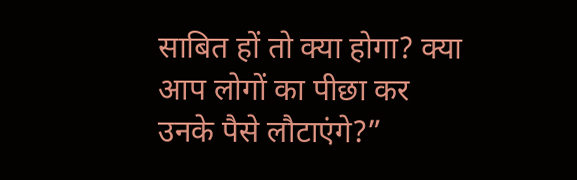साबित हों तो क्या होगा? क्या आप लोगों का पीछा कर उनके पैसे लौटाएंगे?”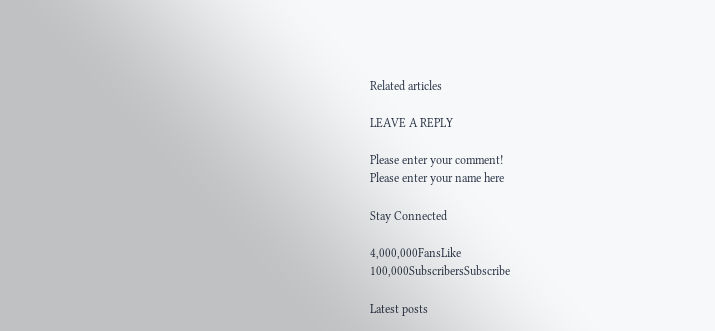Related articles

LEAVE A REPLY

Please enter your comment!
Please enter your name here

Stay Connected

4,000,000FansLike
100,000SubscribersSubscribe

Latest posts